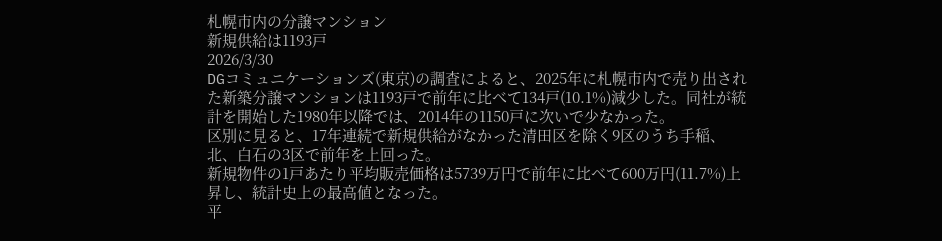札幌市内の分譲マンション
新規供給は1193戸
2026/3/30
DGコミュニケーションズ(東京)の調査によると、2025年に札幌市内で売り出された新築分譲マンションは1193戸で前年に比べて134戸(10.1%)減少した。同社が統計を開始した1980年以降では、2014年の1150戸に次いで少なかった。
区別に見ると、17年連続で新規供給がなかった清田区を除く9区のうち手稲、北、白石の3区で前年を上回った。
新規物件の1戸あたり平均販売価格は5739万円で前年に比べて600万円(11.7%)上昇し、統計史上の最高値となった。
平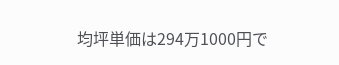均坪単価は294万1000円で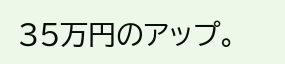35万円のアップ。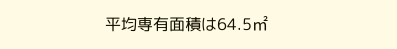平均専有面積は64.5㎡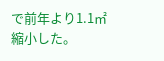で前年より1.1㎡縮小した。